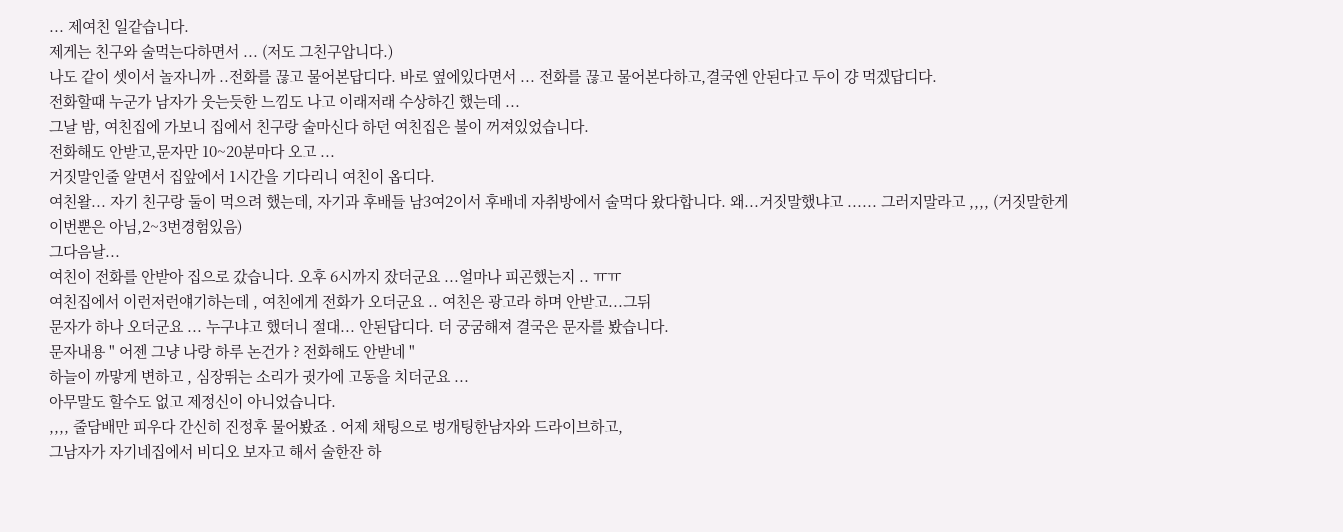... 제여친 일같습니다.
제게는 친구와 술먹는다하면서 ... (저도 그친구압니다.)
나도 같이 셋이서 놀자니까 ..전화를 끊고 물어본답디다. 바로 옆에있다면서 ... 전화를 끊고 물어본다하고,결국엔 안된다고 두이 걍 먹겠답디다.
전화할때 누군가 남자가 웃는듯한 느낌도 나고 이래저래 수상하긴 했는데 ...
그날 밤, 여친집에 가보니 집에서 친구랑 술마신다 하던 여친집은 불이 꺼져있었습니다.
전화해도 안받고,문자만 10~20분마다 오고 ...
거짓말인줄 알면서 집앞에서 1시간을 기다리니 여친이 옵디다.
여친왈... 자기 친구랑 둘이 먹으려 했는데, 자기과 후배들 남3여2이서 후배네 자취방에서 술먹다 왔다합니다. 왜...거짓말했냐고 ...... 그러지말라고 ,,,, (거짓말한게 이번뿐은 아님,2~3번경험있음)
그다음날...
여친이 전화를 안받아 집으로 갔습니다. 오후 6시까지 잤더군요 ...얼마나 피곤했는지 .. ㅠㅠ
여친집에서 이런저런얘기하는데 , 여친에게 전화가 오더군요 .. 여친은 광고라 하며 안받고...그뒤
문자가 하나 오더군요 ... 누구냐고 했더니 절대... 안된답디다. 더 궁굼해져 결국은 문자를 봤습니다.
문자내용 " 어젠 그냥 나랑 하루 논건가 ? 전화해도 안받네 "
하늘이 까맣게 변하고 , 심장뛰는 소리가 귓가에 고동을 치더군요 ...
아무말도 할수도 없고 제정신이 아니었습니다.
,,,, 줄담배만 피우다 간신히 진정후 물어봤죠 . 어제 채팅으로 벙개팅한남자와 드라이브하고,
그남자가 자기네집에서 비디오 보자고 해서 술한잔 하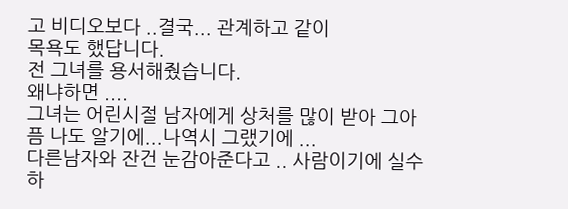고 비디오보다 ..결국... 관계하고 같이
목욕도 했답니다.
전 그녀를 용서해줬습니다.
왜냐하면 ....
그녀는 어린시절 남자에게 상처를 많이 받아 그아픔 나도 알기에...나역시 그랬기에 ...
다른남자와 잔건 눈감아준다고 .. 사람이기에 실수하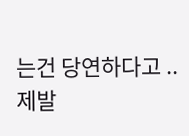는건 당연하다고 ..
제발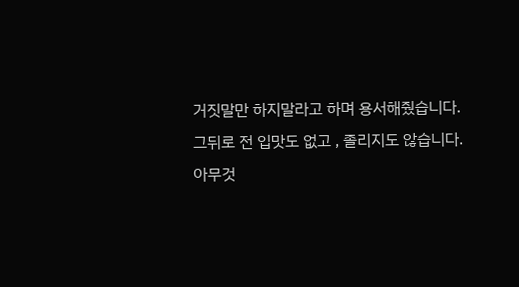거짓말만 하지말라고 하며 용서해줬습니다.
그뒤로 전 입맛도 없고 , 졸리지도 않습니다.
아무것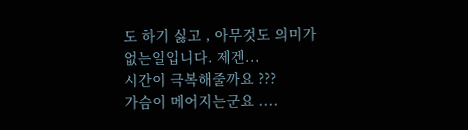도 하기 싫고 , 아무것도 의미가 없는일입니다. 제겐...
시간이 극복해줄까요 ???
가슴이 메어지는군요 ....